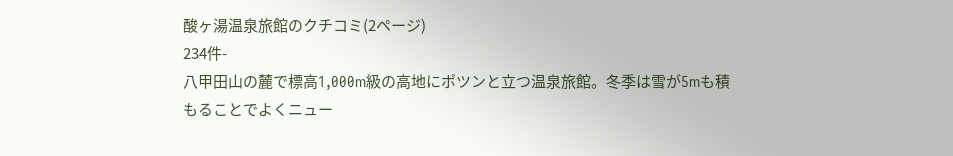酸ヶ湯温泉旅館のクチコミ(2ページ)
234件-
八甲田山の麓で標高1,000m級の高地にポツンと立つ温泉旅館。冬季は雪が5mも積もることでよくニュー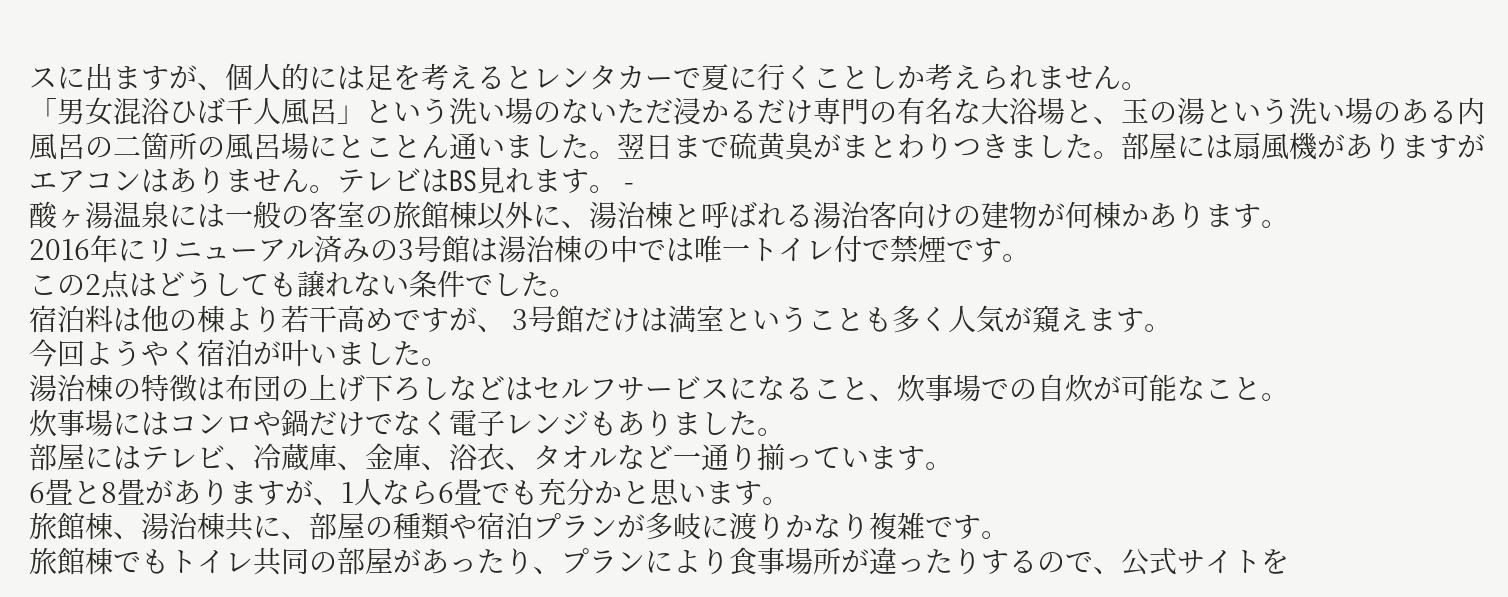スに出ますが、個人的には足を考えるとレンタカーで夏に行くことしか考えられません。
「男女混浴ひば千人風呂」という洗い場のないただ浸かるだけ専門の有名な大浴場と、玉の湯という洗い場のある内風呂の二箇所の風呂場にとことん通いました。翌日まで硫黄臭がまとわりつきました。部屋には扇風機がありますがエアコンはありません。テレビはBS見れます。 -
酸ヶ湯温泉には一般の客室の旅館棟以外に、湯治棟と呼ばれる湯治客向けの建物が何棟かあります。
2016年にリニューアル済みの3号館は湯治棟の中では唯一トイレ付で禁煙です。
この2点はどうしても譲れない条件でした。
宿泊料は他の棟より若干高めですが、 3号館だけは満室ということも多く人気が窺えます。
今回ようやく宿泊が叶いました。
湯治棟の特徴は布団の上げ下ろしなどはセルフサービスになること、炊事場での自炊が可能なこと。
炊事場にはコンロや鍋だけでなく電子レンジもありました。
部屋にはテレビ、冷蔵庫、金庫、浴衣、タオルなど一通り揃っています。
6畳と8畳がありますが、1人なら6畳でも充分かと思います。
旅館棟、湯治棟共に、部屋の種類や宿泊プランが多岐に渡りかなり複雑です。
旅館棟でもトイレ共同の部屋があったり、プランにより食事場所が違ったりするので、公式サイトを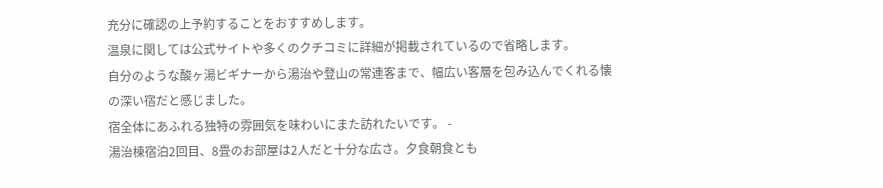充分に確認の上予約することをおすすめします。
温泉に関しては公式サイトや多くのクチコミに詳細が掲載されているので省略します。
自分のような酸ヶ湯ビギナーから湯治や登山の常連客まで、幅広い客層を包み込んでくれる懐の深い宿だと感じました。
宿全体にあふれる独特の雰囲気を味わいにまた訪れたいです。 -
湯治棟宿泊2回目、8畳のお部屋は2人だと十分な広さ。夕食朝食とも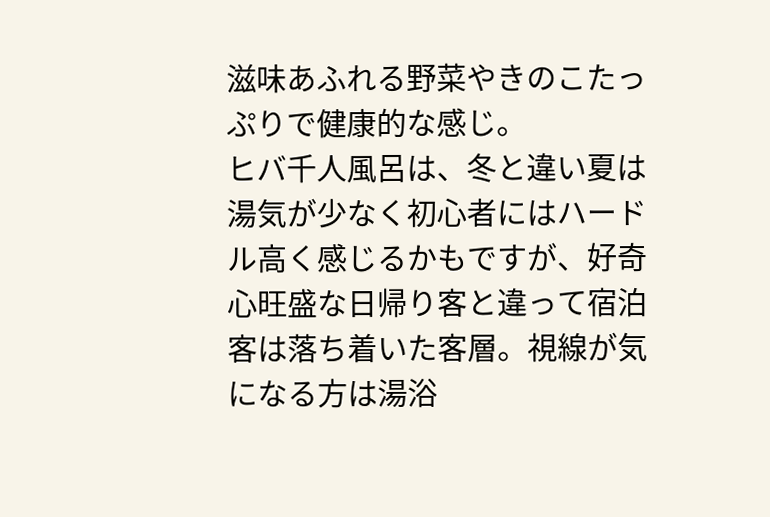滋味あふれる野菜やきのこたっぷりで健康的な感じ。
ヒバ千人風呂は、冬と違い夏は湯気が少なく初心者にはハードル高く感じるかもですが、好奇心旺盛な日帰り客と違って宿泊客は落ち着いた客層。視線が気になる方は湯浴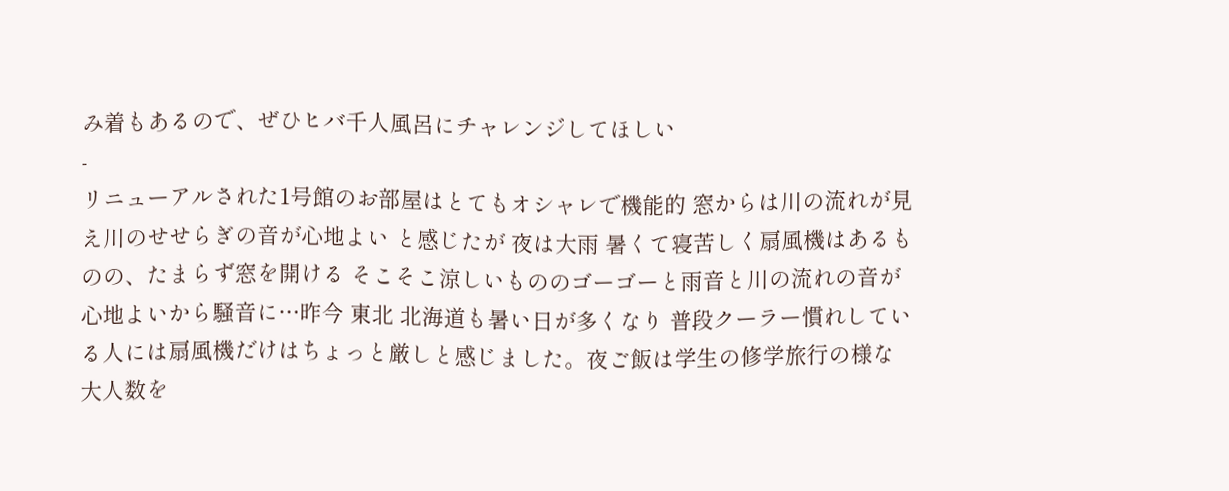み着もあるので、ぜひヒバ千人風呂にチャレンジしてほしい
-
リニューアルされた1号館のお部屋はとてもオシャレで機能的 窓からは川の流れが見え川のせせらぎの音が心地よい と感じたが 夜は大雨 暑くて寝苦しく扇風機はあるものの、たまらず窓を開ける そこそこ涼しいもののゴーゴーと雨音と川の流れの音が心地よいから騒音に…昨今 東北 北海道も暑い日が多くなり 普段クーラー慣れしている人には扇風機だけはちょっと厳しと感じました。夜ご飯は学生の修学旅行の様な大人数を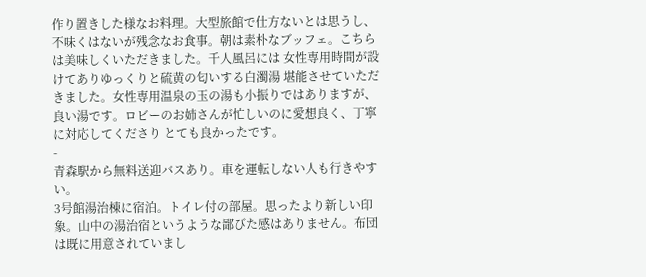作り置きした様なお料理。大型旅館で仕方ないとは思うし、不味くはないが残念なお食事。朝は素朴なブッフェ。こちらは美味しくいただきました。千人風呂には 女性専用時間が設けてありゆっくりと硫黄の匂いする白濁湯 堪能させていただきました。女性専用温泉の玉の湯も小振りではありますが、良い湯です。ロビーのお姉さんが忙しいのに愛想良く、丁寧に対応してくださり とても良かったです。
-
青森駅から無料送迎バスあり。車を運転しない人も行きやすい。
3号館湯治棟に宿泊。トイレ付の部屋。思ったより新しい印象。山中の湯治宿というような鄙びた感はありません。布団は既に用意されていまし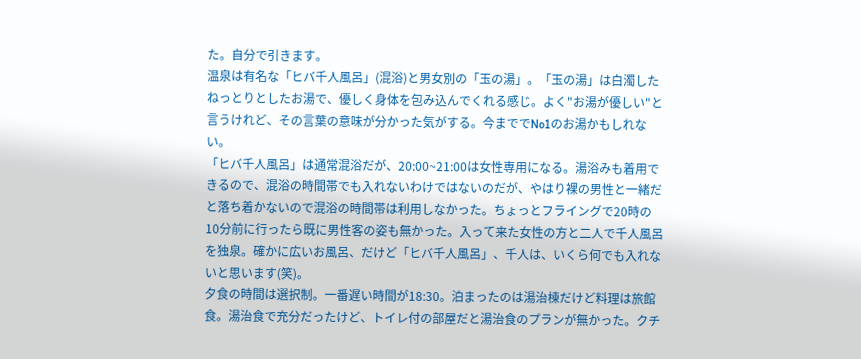た。自分で引きます。
温泉は有名な「ヒバ千人風呂」(混浴)と男女別の「玉の湯」。「玉の湯」は白濁したねっとりとしたお湯で、優しく身体を包み込んでくれる感じ。よく"お湯が優しい"と言うけれど、その言葉の意味が分かった気がする。今まででNo1のお湯かもしれない。
「ヒバ千人風呂」は通常混浴だが、20:00~21:00は女性専用になる。湯浴みも着用できるので、混浴の時間帯でも入れないわけではないのだが、やはり裸の男性と一緒だと落ち着かないので混浴の時間帯は利用しなかった。ちょっとフライングで20時の10分前に行ったら既に男性客の姿も無かった。入って来た女性の方と二人で千人風呂を独泉。確かに広いお風呂、だけど「ヒバ千人風呂」、千人は、いくら何でも入れないと思います(笑)。
夕食の時間は選択制。一番遅い時間が18:30。泊まったのは湯治棟だけど料理は旅館食。湯治食で充分だったけど、トイレ付の部屋だと湯治食のプランが無かった。クチ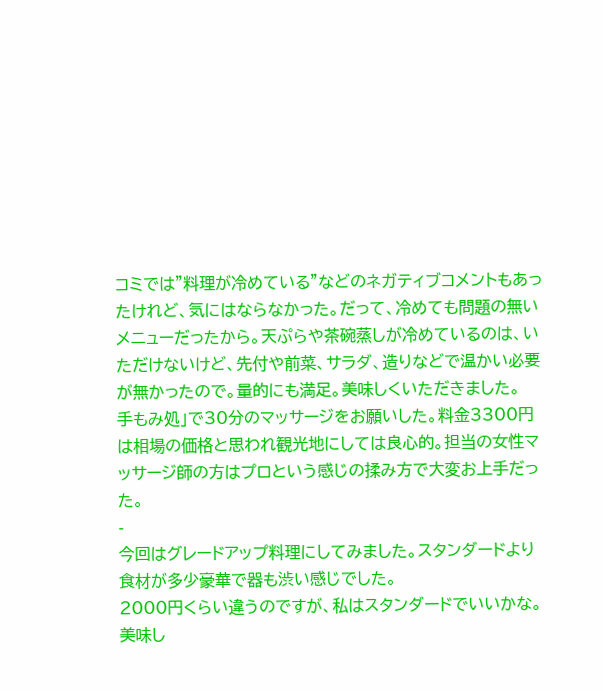コミでは"料理が冷めている"などのネガティブコメントもあったけれど、気にはならなかった。だって、冷めても問題の無いメニューだったから。天ぷらや茶碗蒸しが冷めているのは、いただけないけど、先付や前菜、サラダ、造りなどで温かい必要が無かったので。量的にも満足。美味しくいただきました。
手もみ処」で30分のマッサージをお願いした。料金3300円は相場の価格と思われ観光地にしては良心的。担当の女性マッサージ師の方はプロという感じの揉み方で大変お上手だった。
-
今回はグレードアップ料理にしてみました。スタンダードより食材が多少豪華で器も渋い感じでした。
2000円くらい違うのですが、私はスタンダードでいいかな。
美味し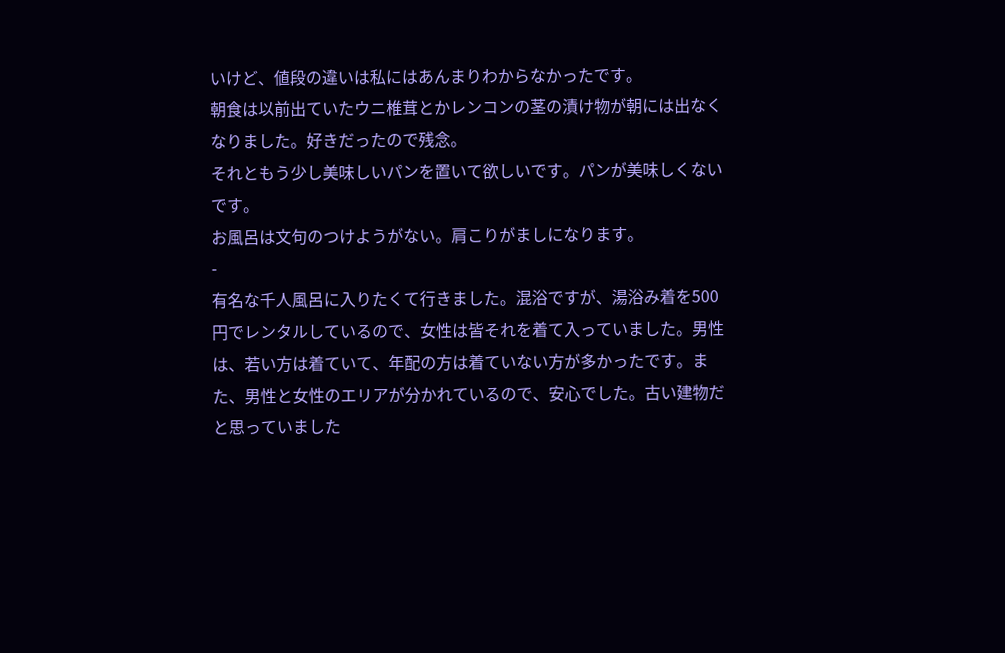いけど、値段の違いは私にはあんまりわからなかったです。
朝食は以前出ていたウニ椎茸とかレンコンの茎の漬け物が朝には出なくなりました。好きだったので残念。
それともう少し美味しいパンを置いて欲しいです。パンが美味しくないです。
お風呂は文句のつけようがない。肩こりがましになります。
-
有名な千人風呂に入りたくて行きました。混浴ですが、湯浴み着を500円でレンタルしているので、女性は皆それを着て入っていました。男性は、若い方は着ていて、年配の方は着ていない方が多かったです。また、男性と女性のエリアが分かれているので、安心でした。古い建物だと思っていました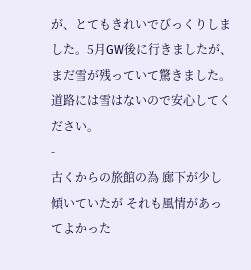が、とてもきれいでびっくりしました。5月GW後に行きましたが、まだ雪が残っていて驚きました。道路には雪はないので安心してください。
-
古くからの旅館の為 廊下が少し傾いていたが それも風情があってよかった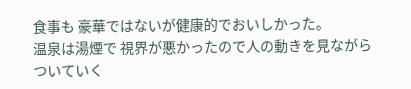食事も 豪華ではないが健康的でおいしかった。
温泉は湯煙で 視界が悪かったので人の動きを見ながらついていく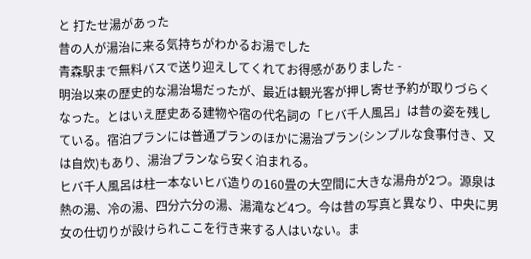と 打たせ湯があった
昔の人が湯治に来る気持ちがわかるお湯でした
青森駅まで無料バスで送り迎えしてくれてお得感がありました -
明治以来の歴史的な湯治場だったが、最近は観光客が押し寄せ予約が取りづらくなった。とはいえ歴史ある建物や宿の代名詞の「ヒバ千人風呂」は昔の姿を残している。宿泊プランには普通プランのほかに湯治プラン(シンプルな食事付き、又は自炊)もあり、湯治プランなら安く泊まれる。
ヒバ千人風呂は柱一本ないヒバ造りの160畳の大空間に大きな湯舟が2つ。源泉は熱の湯、冷の湯、四分六分の湯、湯滝など4つ。今は昔の写真と異なり、中央に男女の仕切りが設けられここを行き来する人はいない。ま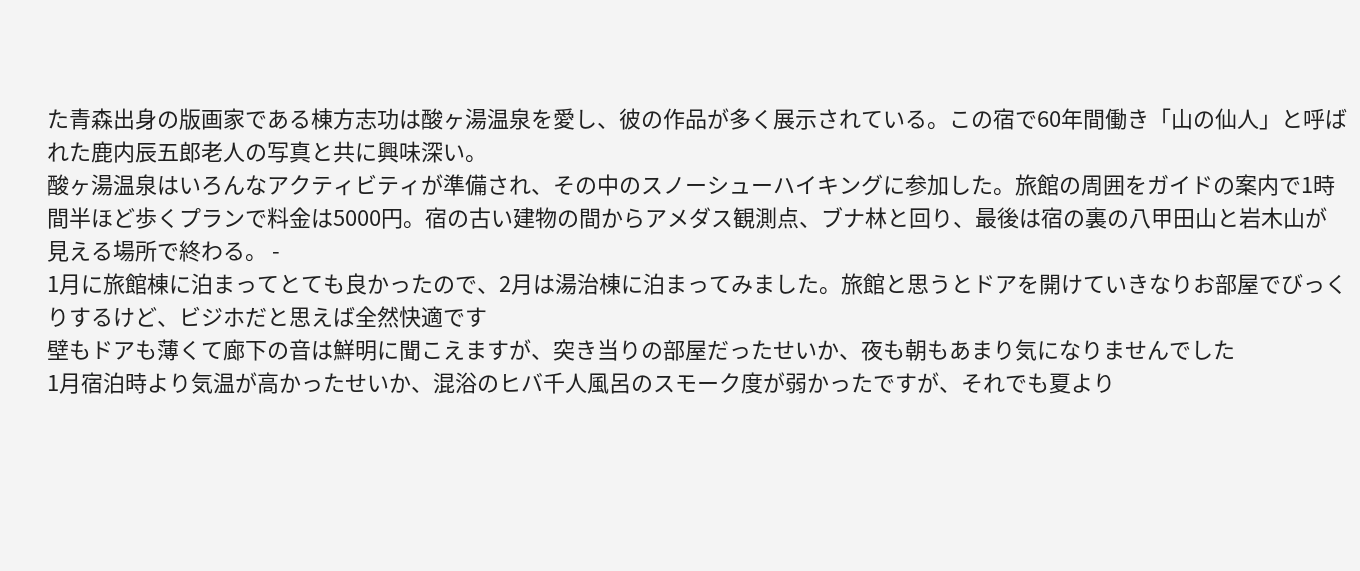た青森出身の版画家である棟方志功は酸ヶ湯温泉を愛し、彼の作品が多く展示されている。この宿で60年間働き「山の仙人」と呼ばれた鹿内辰五郎老人の写真と共に興味深い。
酸ヶ湯温泉はいろんなアクティビティが準備され、その中のスノーシューハイキングに参加した。旅館の周囲をガイドの案内で1時間半ほど歩くプランで料金は5000円。宿の古い建物の間からアメダス観測点、ブナ林と回り、最後は宿の裏の八甲田山と岩木山が見える場所で終わる。 -
1月に旅館棟に泊まってとても良かったので、2月は湯治棟に泊まってみました。旅館と思うとドアを開けていきなりお部屋でびっくりするけど、ビジホだと思えば全然快適です
壁もドアも薄くて廊下の音は鮮明に聞こえますが、突き当りの部屋だったせいか、夜も朝もあまり気になりませんでした
1月宿泊時より気温が高かったせいか、混浴のヒバ千人風呂のスモーク度が弱かったですが、それでも夏より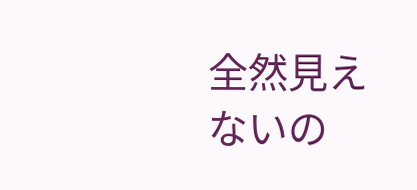全然見えないの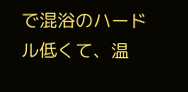で混浴のハードル低くて、温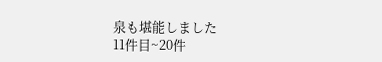泉も堪能しました
11件目~20件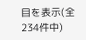目を表示(全234件中)